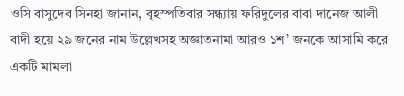ওসি বাসুদেব সিনহা জানান, বৃহস্পতিবার সন্ধ্যায় ফরিদুলের বাবা দানেজ আলী বাদী হয়ে ২৯ জনের নাম উল্লেখসহ অজ্ঞাতনামা আরও ১শ’ জনকে আসামি করে একটি মামলা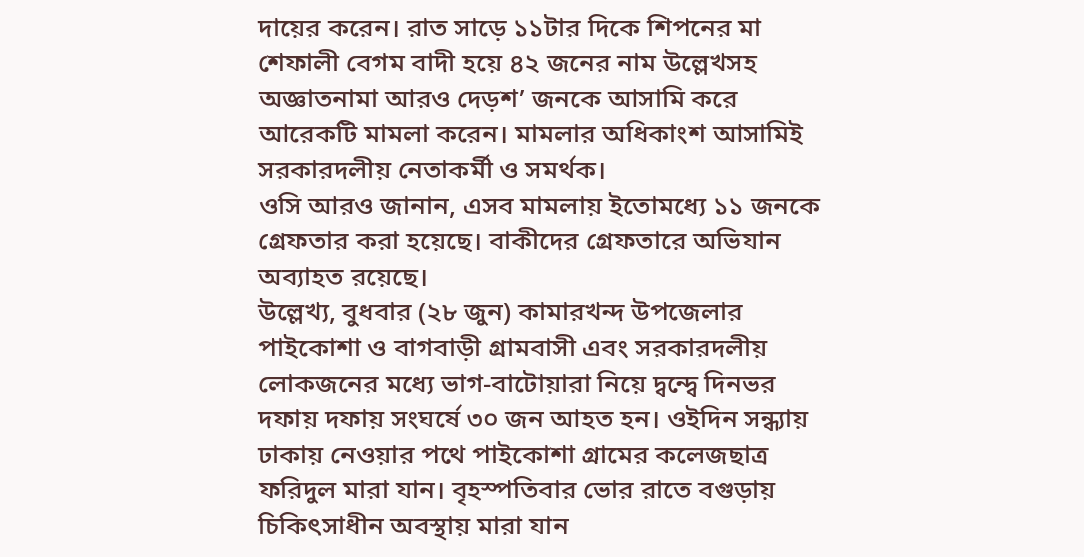দায়ের করেন। রাত সাড়ে ১১টার দিকে শিপনের মা শেফালী বেগম বাদী হয়ে ৪২ জনের নাম উল্লেখসহ অজ্ঞাতনামা আরও দেড়শ’ জনকে আসামি করে আরেকটি মামলা করেন। মামলার অধিকাংশ আসামিই সরকারদলীয় নেতাকর্মী ও সমর্থক।
ওসি আরও জানান, এসব মামলায় ইতোমধ্যে ১১ জনকে গ্রেফতার করা হয়েছে। বাকীদের গ্রেফতারে অভিযান অব্যাহত রয়েছে।
উল্লেখ্য, বুধবার (২৮ জুন) কামারখন্দ উপজেলার পাইকোশা ও বাগবাড়ী গ্রামবাসী এবং সরকারদলীয় লোকজনের মধ্যে ভাগ-বাটোয়ারা নিয়ে দ্বন্দ্বে দিনভর দফায় দফায় সংঘর্ষে ৩০ জন আহত হন। ওইদিন সন্ধ্যায় ঢাকায় নেওয়ার পথে পাইকোশা গ্রামের কলেজছাত্র ফরিদুল মারা যান। বৃহস্পতিবার ভোর রাতে বগুড়ায় চিকিৎসাধীন অবস্থায় মারা যান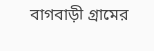বাগবাড়ী গ্রামের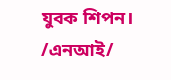যুবক শিপন।
/এনআই/